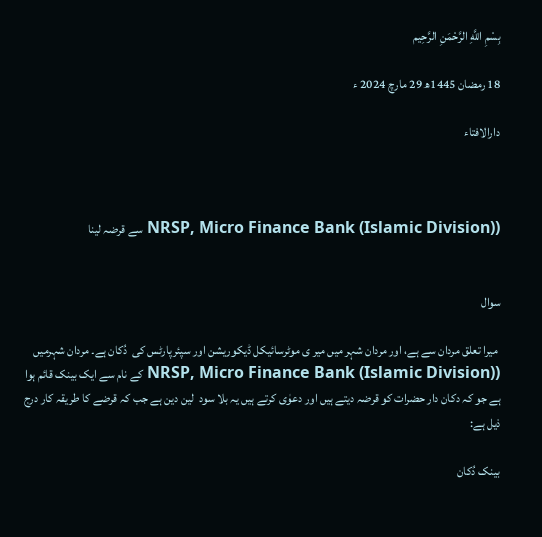بِسْمِ اللَّهِ الرَّحْمَنِ الرَّحِيم

18 رمضان 1445ھ 29 مارچ 2024 ء

دارالافتاء



(NRSP, Micro Finance Bank (Islamic Division) سے قرضہ لینا


سوال

 میرا تعلق مردان سے ہے، اور مردان شہر میں میر ی موٹرسائیکل ڈیکوریشن اور سپئرپارٹس کی  دُکان ہے۔ مردان شہرمیں (NRSP, Micro Finance Bank (Islamic Division) کے نام سے ایک بینک قائم ہوا ہے جو کہ دکان دار حضرات کو قرضہ دیتے ہیں اور دعوٰی کرتے ہیں یہ بلا سود  لین دین ہے جب کہ قرضے کا طریقہ کار درج ذیل ہے:

بینک دُکان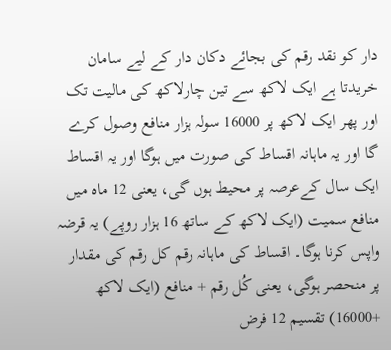دار کو نقد رقم کی بجائے دکان دار کے لیے سامان خریدتا ہے ایک لاکھ سے تین چارلاکھ کی مالیت تک اور پھر ایک لاکھ پر 16000 سولہ ہزار منافع وصول کرے گا اور یہ ماہانہ اقساط کی صورت میں ہوگا اور یہ اقساط ایک سال کےعرصہ پر محیط ہوں گی، یعنی 12 ماہ میں منافع سمیت (ایک لاکھ کے ساتھ 16 ہزار روپے) یہ قرضہ واپس کرنا ہوگا۔ اقساط کی ماہانہ رقم کل رقم کی مقدار پر منحصر ہوگی، یعنی کُل رقم + منافع (ایک لاکھ +16000) تقسیم 12 فرض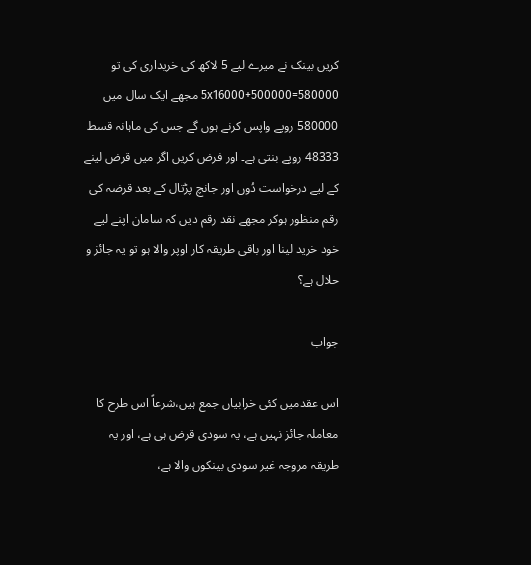کریں بینک نے میرے لیے 5 لاکھ کی خریداری کی تو 5x16000+500000=580000 مجھے ایک سال میں 580000 روپے واپس کرنے ہوں گے جس کی ماہانہ قسط 48333 روپے بنتی ہے۔ اور فرض کریں اگر میں قرض لینے کے لیے درخواست دُوں اور جانچ پڑتال کے بعد قرضہ کی رقم منظور ہوکر مجھے نقد رقم دیں کہ سامان اپنے لیے خود خرید لینا اور باقی طریقہ کار اوپر والا ہو تو یہ جائز و حلال ہے؟

جواب

اس عقدمیں کئی خرابیاں جمع ہیں،شرعاً اس طرح کا معاملہ جائز نہیں ہے، یہ سودی قرض ہی ہے، اور یہ طریقہ مروجہ غیر سودی بینکوں والا ہے،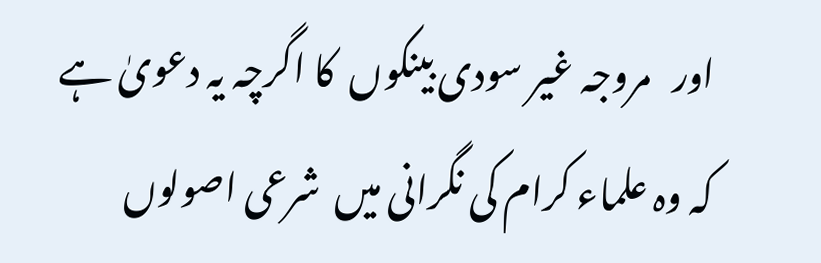اور   مروجہ غیر سودی بینکوں  کا اگرچہ یہ دعویٰ ہے کہ وہ علماء کرام کی نگرانی میں  شرعی اصولوں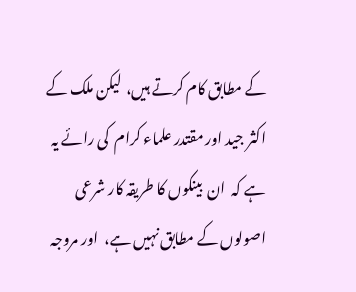کے مطابق کام کرتے ہیں،  لیکن ملک کے اکثر جید اور مقتدر علماء کرام  کی رائے یہ ہے کہ  ان  بینکوں کا طریقہ کار شرعی اصولوں کے مطابق نہیں ہے،  اور مروجہ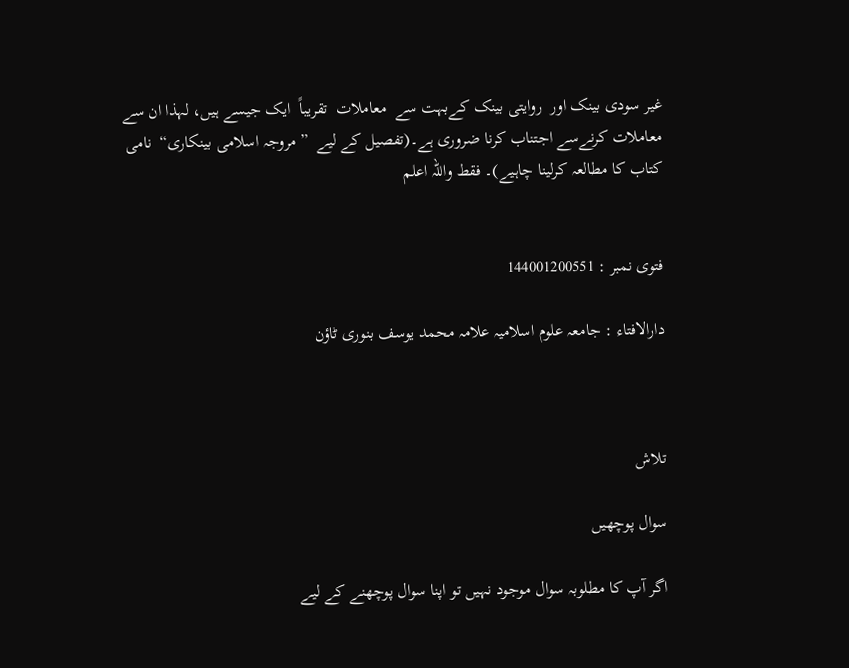غیر سودی بینک اور  روایتی بینک کےبہت سے  معاملات  تقریباً  ایک جیسے ہیں، لہذا ان سے معاملات کرنےسے اجتناب کرنا ضروری ہے۔(تفصیل کے لیے  ” مروجہ اسلامی بینکاری“  نامی کتاب کا مطالعہ کرلینا چاہیے)۔ فقط واللہ اعلم


فتوی نمبر : 144001200551

دارالافتاء : جامعہ علوم اسلامیہ علامہ محمد یوسف بنوری ٹاؤن



تلاش

سوال پوچھیں

اگر آپ کا مطلوبہ سوال موجود نہیں تو اپنا سوال پوچھنے کے لیے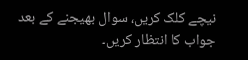نیچے کلک کریں، سوال بھیجنے کے بعد جواب کا انتظار کریں۔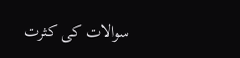سوالات کی کثرت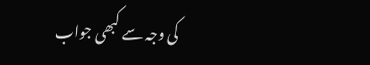کی وجہ سے کبھی جواب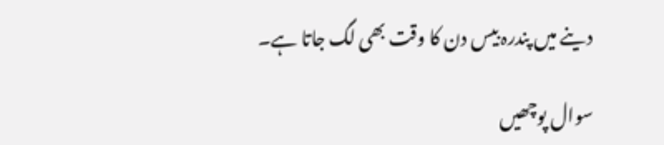دینے میں پندرہ بیس دن کا وقت بھی لگ جاتا ہے۔

سوال پوچھیں